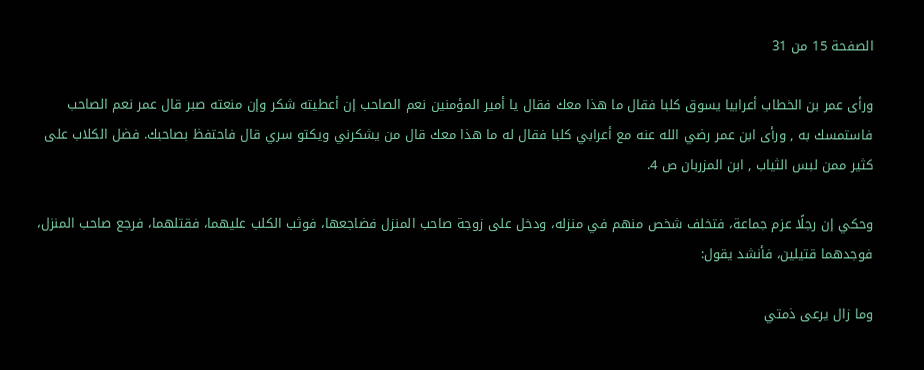الصفحة 15 من 31

ورأى عمر بن الخطاب أعرابيا يسوق كلبا فقال ما هذا معك فقال يا أمير المؤمنين نعم الصاحب إن أعطيته شكر وإن منعته صبر قال عمر نعم الصاحب فاستمسك به , ورأى ابن عمر رضي الله عنه مع أعرابي كلبا فقال له ما هذا معك قال من يشكرني ويكتو سري قال فاحتفظ بصاحبك. فضل الكلاب على كثير ممن لبس الثياب , ابن المزربان ص 4.

وحكي إن رجلًا عزم جماعة، فتخلف شخص منهم في منزله، ودخل على زوجة صاحب المنزل فضاجعها، فوثب الكلب عليهما، فقتلهما، فرجع صاحب المنزل، فوجدهما قتيلين، فأنشد يقول:

وما زال يرعى ذمتي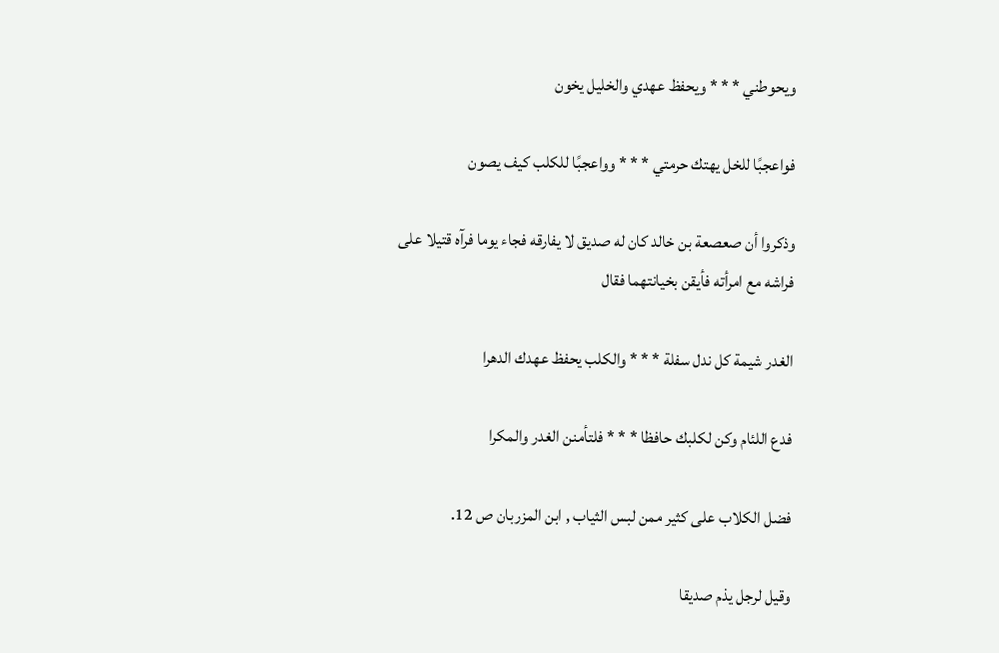ويحوطني ‍* * * ويحفظ عهدي والخليل يخون

فواعجبًا للخل يهتك حرمتي ‍* * * وواعجبًا للكلب كيف يصون

وذكروا أن صعصعة بن خالد كان له صديق لا يفارقه فجاء يوما فرآه قتيلا على فراشه مع امرأته فأيقن بخيانتهما فقال

الغدر شيمة كل ندل سفلة * * * والكلب يحفظ عهدك الدهرا

فدع اللئام وكن لكلبك حافظا * * * فلتأمنن الغدر والمكرا

فضل الكلاب على كثير ممن لبس الثياب , ابن المزربان ص 12.

وقيل لرجل يذم صديقا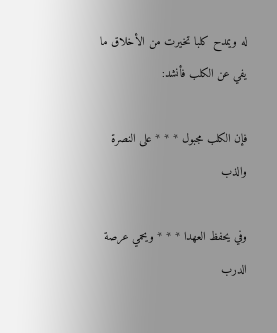له ويمدح كلبا تخيرت من الأخلاق ما يفي عن الكلب فأنشد:

فإن الكلب مجبول * * * على النصرة والذب

وفي يحفظ العهدا * * * ويحمي عرصة الدرب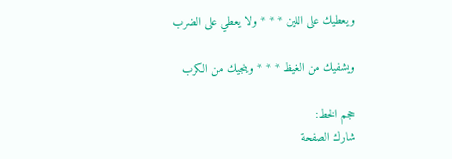ويعطيك على اللين * * * ولا يعطي على الضرب

ويشفيك من الغيظ * * * وينجيك من الكرب

حجم الخط:
شارك الصفحة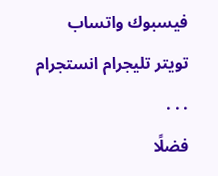فيسبوك واتساب تويتر تليجرام انستجرام
. . .
فضلًا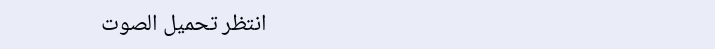انتظر تحميل الصوت